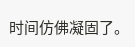时间仿佛凝固了。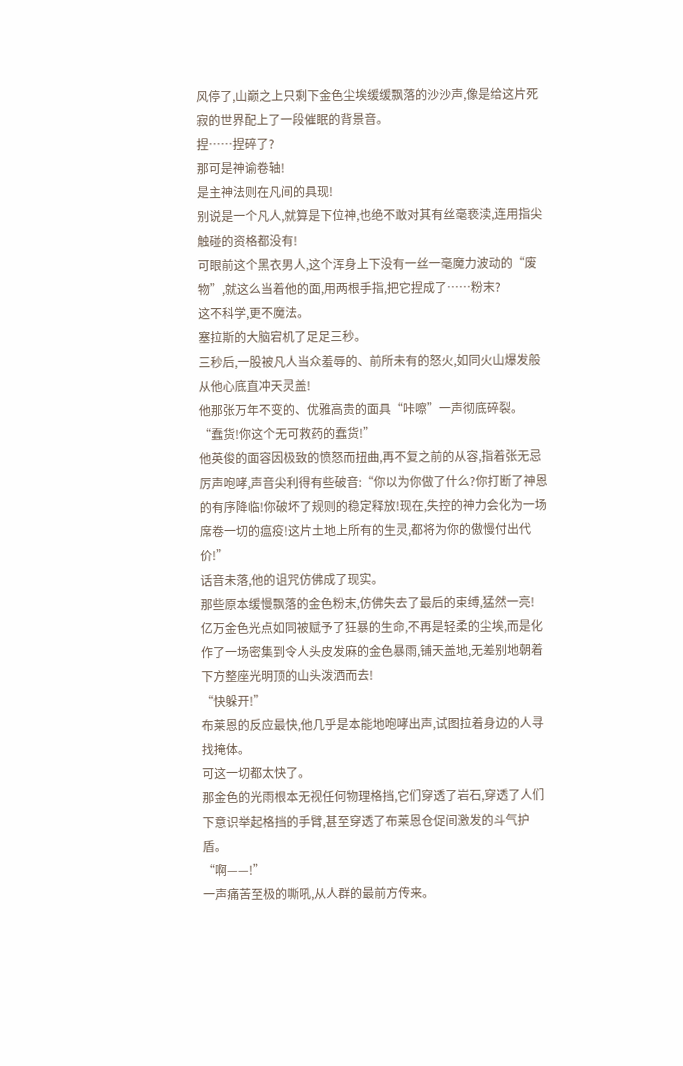风停了,山巅之上只剩下金色尘埃缓缓飘落的沙沙声,像是给这片死寂的世界配上了一段催眠的背景音。
捏……捏碎了?
那可是神谕卷轴!
是主神法则在凡间的具现!
别说是一个凡人,就算是下位神,也绝不敢对其有丝毫亵渎,连用指尖触碰的资格都没有!
可眼前这个黑衣男人,这个浑身上下没有一丝一毫魔力波动的“废物”,就这么当着他的面,用两根手指,把它捏成了……粉末?
这不科学,更不魔法。
塞拉斯的大脑宕机了足足三秒。
三秒后,一股被凡人当众羞辱的、前所未有的怒火,如同火山爆发般从他心底直冲天灵盖!
他那张万年不变的、优雅高贵的面具“咔嚓”一声彻底碎裂。
“蠢货!你这个无可救药的蠢货!”
他英俊的面容因极致的愤怒而扭曲,再不复之前的从容,指着张无忌厉声咆哮,声音尖利得有些破音:“你以为你做了什么?你打断了神恩的有序降临!你破坏了规则的稳定释放!现在,失控的神力会化为一场席卷一切的瘟疫!这片土地上所有的生灵,都将为你的傲慢付出代价!”
话音未落,他的诅咒仿佛成了现实。
那些原本缓慢飘落的金色粉末,仿佛失去了最后的束缚,猛然一亮!
亿万金色光点如同被赋予了狂暴的生命,不再是轻柔的尘埃,而是化作了一场密集到令人头皮发麻的金色暴雨,铺天盖地,无差别地朝着下方整座光明顶的山头泼洒而去!
“快躲开!”
布莱恩的反应最快,他几乎是本能地咆哮出声,试图拉着身边的人寻找掩体。
可这一切都太快了。
那金色的光雨根本无视任何物理格挡,它们穿透了岩石,穿透了人们下意识举起格挡的手臂,甚至穿透了布莱恩仓促间激发的斗气护盾。
“啊——!”
一声痛苦至极的嘶吼,从人群的最前方传来。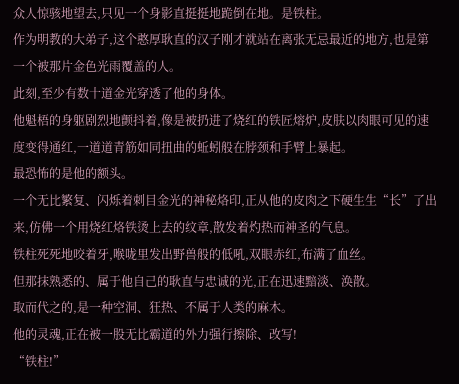众人惊骇地望去,只见一个身影直挺挺地跪倒在地。是铁柱。
作为明教的大弟子,这个憨厚耿直的汉子刚才就站在离张无忌最近的地方,也是第一个被那片金色光雨覆盖的人。
此刻,至少有数十道金光穿透了他的身体。
他魁梧的身躯剧烈地颤抖着,像是被扔进了烧红的铁匠熔炉,皮肤以肉眼可见的速度变得通红,一道道青筋如同扭曲的蚯蚓般在脖颈和手臂上暴起。
最恐怖的是他的额头。
一个无比繁复、闪烁着刺目金光的神秘烙印,正从他的皮肉之下硬生生“长”了出来,仿佛一个用烧红烙铁烫上去的纹章,散发着灼热而神圣的气息。
铁柱死死地咬着牙,喉咙里发出野兽般的低吼,双眼赤红,布满了血丝。
但那抹熟悉的、属于他自己的耿直与忠诚的光,正在迅速黯淡、涣散。
取而代之的,是一种空洞、狂热、不属于人类的麻木。
他的灵魂,正在被一股无比霸道的外力强行擦除、改写!
“铁柱!”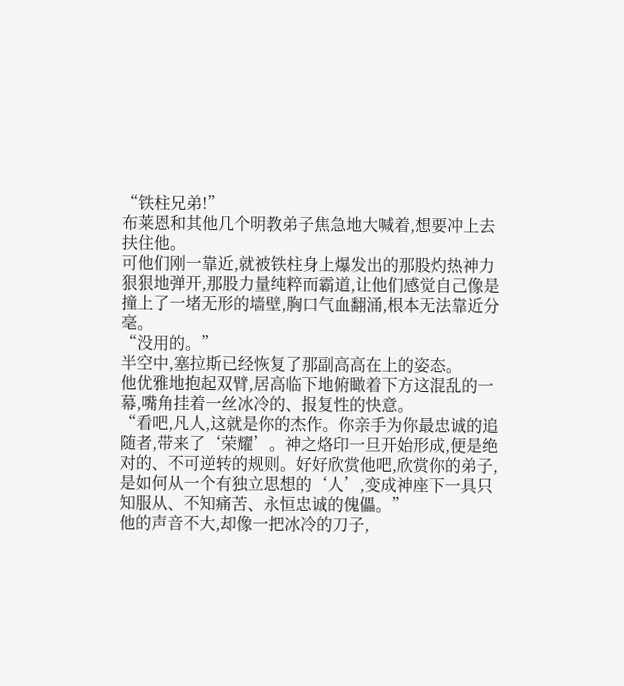“铁柱兄弟!”
布莱恩和其他几个明教弟子焦急地大喊着,想要冲上去扶住他。
可他们刚一靠近,就被铁柱身上爆发出的那股灼热神力狠狠地弹开,那股力量纯粹而霸道,让他们感觉自己像是撞上了一堵无形的墙壁,胸口气血翻涌,根本无法靠近分毫。
“没用的。”
半空中,塞拉斯已经恢复了那副高高在上的姿态。
他优雅地抱起双臂,居高临下地俯瞰着下方这混乱的一幕,嘴角挂着一丝冰冷的、报复性的快意。
“看吧,凡人,这就是你的杰作。你亲手为你最忠诚的追随者,带来了‘荣耀’。神之烙印一旦开始形成,便是绝对的、不可逆转的规则。好好欣赏他吧,欣赏你的弟子,是如何从一个有独立思想的‘人’,变成神座下一具只知服从、不知痛苦、永恒忠诚的傀儡。”
他的声音不大,却像一把冰冷的刀子,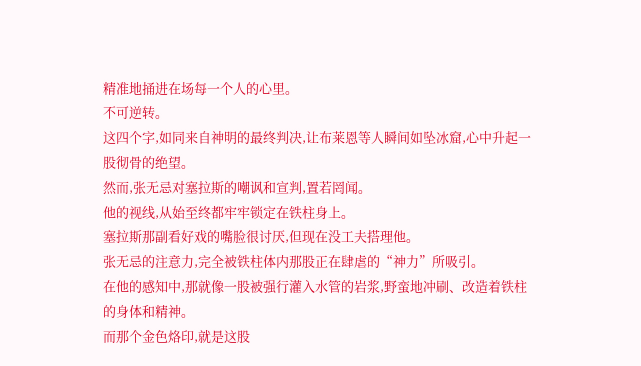精准地捅进在场每一个人的心里。
不可逆转。
这四个字,如同来自神明的最终判决,让布莱恩等人瞬间如坠冰窟,心中升起一股彻骨的绝望。
然而,张无忌对塞拉斯的嘲讽和宣判,置若罔闻。
他的视线,从始至终都牢牢锁定在铁柱身上。
塞拉斯那副看好戏的嘴脸很讨厌,但现在没工夫搭理他。
张无忌的注意力,完全被铁柱体内那股正在肆虐的“神力”所吸引。
在他的感知中,那就像一股被强行灌入水管的岩浆,野蛮地冲刷、改造着铁柱的身体和精神。
而那个金色烙印,就是这股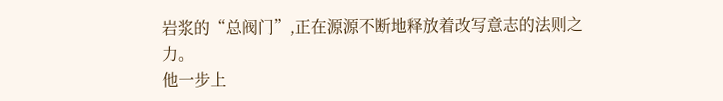岩浆的“总阀门”,正在源源不断地释放着改写意志的法则之力。
他一步上